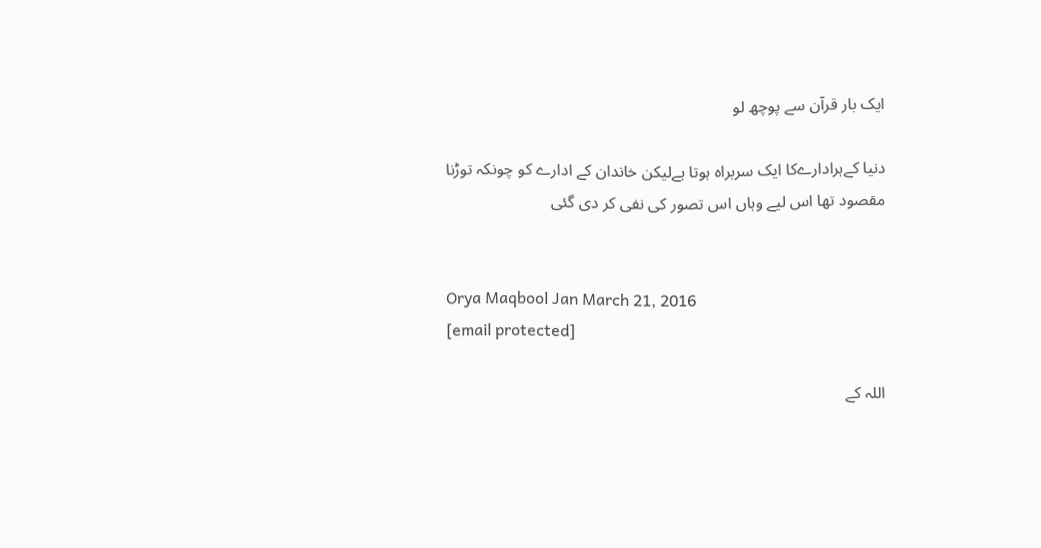ایک بار قرآن سے پوچھ لو

دنیا کےہرادارےکا ایک سربراہ ہوتا ہےلیکن خاندان کے ادارے کو چونکہ توڑنا مقصود تھا اس لیے وہاں اس تصور کی نفی کر دی گئی


Orya Maqbool Jan March 21, 2016
[email protected]

اللہ کے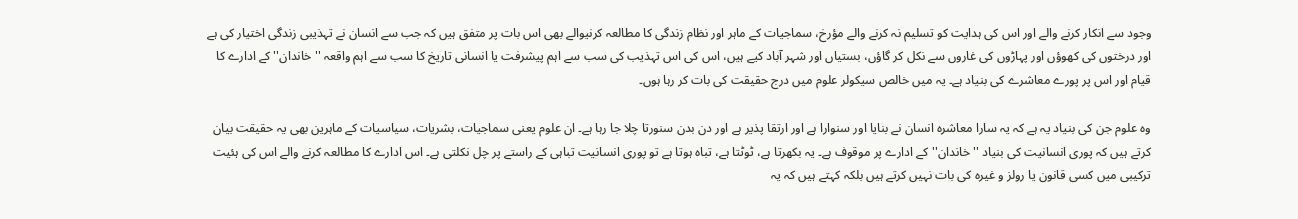وجود سے انکار کرنے والے اور اس کی ہدایت کو تسلیم نہ کرنے والے مؤرخ، سماجیات کے ماہر اور نظام زندگی کا مطالعہ کرنیوالے بھی اس بات پر متفق ہیں کہ جب سے انسان نے تہذیبی زندگی اختیار کی ہے اور درختوں کی کھوؤں اور پہاڑوں کی غاروں سے نکل کر گاؤں، بستیاں اور شہر آباد کیے ہیں، اس کی اس تہذیب کی سب سے اہم پیشرفت یا انسانی تاریخ کا سب سے اہم واقعہ ''خاندان'' کے ادارے کا قیام اور اس پر پورے معاشرے کی بنیاد ہے۔ یہ میں خالص سیکولر علوم میں درج حقیقت کی بات کر رہا ہوں۔

وہ علوم جن کی بنیاد یہ ہے کہ یہ سارا معاشرہ انسان نے بنایا اور سنوارا ہے اور ارتقا پذیر ہے اور دن بدن سنورتا چلا جا رہا ہے۔ ان علوم یعنی سماجیات، بشریات، سیاسیات کے ماہرین بھی یہ حقیقت بیان کرتے ہیں کہ پوری انسانیت کی بنیاد ''خاندان''کے ادارے پر موقوف ہے۔ یہ بکھرتا ہے، ٹوٹتا ہے، تباہ ہوتا ہے تو پوری انسانیت تباہی کے راستے پر چل نکلتی ہے۔ اس ادارے کا مطالعہ کرنے والے اس کی ہئیت ترکیبی میں کسی قانون یا رولز و غیرہ کی بات نہیں کرتے ہیں بلکہ کہتے ہیں کہ یہ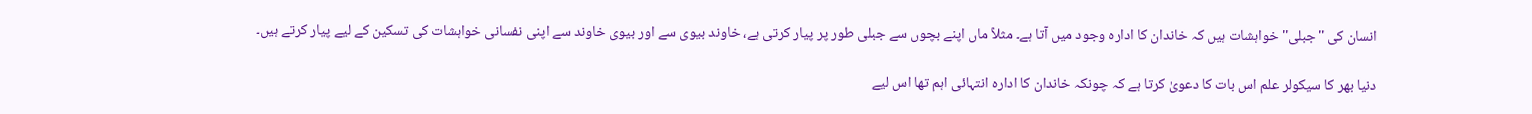انسان کی ''جبلی'' خواہشات ہیں کہ خاندان کا ادارہ وجود میں آتا ہے۔ مثلاً ماں اپنے بچوں سے جبلی طور پر پیار کرتی ہے، خاوند بیوی سے اور بیوی خاوند سے اپنی نفسانی خواہشات کی تسکین کے لیے پیار کرتے ہیں۔

دنیا بھر کا سیکولر علم اس بات کا دعویٰ کرتا ہے کہ چونکہ خاندان کا ادارہ انتہائی اہم تھا اس لیے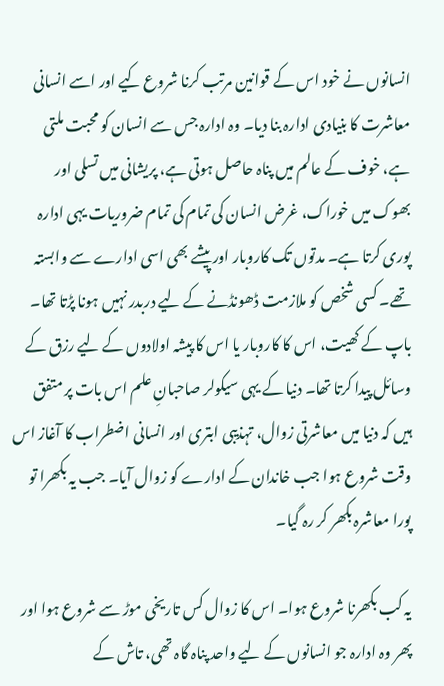انسانوں نے خود اس کے قوانین مرتب کرنا شروع کیے اور اسے انسانی معاشرت کا بنیادی ادارہ بنا دیا۔ وہ ادارہ جس سے انسان کو محبت ملتی ہے، خوف کے عالم میں پناہ حاصل ہوتی ہے، پریشانی میں تسلی اور بھوک میں خوراک، غرض انسان کی تمام کی تمام ضروریات یہی ادارہ پوری کرتا ہے۔ مدتوں تک کاروبار اور پیشے بھی اسی ادارے سے وابستہ تھے۔ کسی شخص کو ملازمت ڈھونڈنے کے لیے دربدر نہیں ہونا پڑتا تھا۔ باپ کے کھیت، اس کا کاروبار یا اس کا پیشہ اولادوں کے لیے رزق کے وسائل پیدا کرتا تھا۔ دنیا کے یہی سیکولر صاحبانِ علم اس بات پر متفق ہیں کہ دنیا میں معاشرتی زوال، تہذیبی ابتری اور انسانی اضطراب کا آغاز اس وقت شروع ہوا جب خاندان کے ادارے کو زوال آیا۔ جب یہ بکھرا تو پورا معاشرہ بکھر کر رہ گیا۔

یہ کب بکھرنا شروع ہوا۔ اس کا زوال کس تاریخی موڑ سے شروع ہوا اور پھر وہ ادارہ جو انسانوں کے لیے واحد پناہ گاہ تھی، تاش کے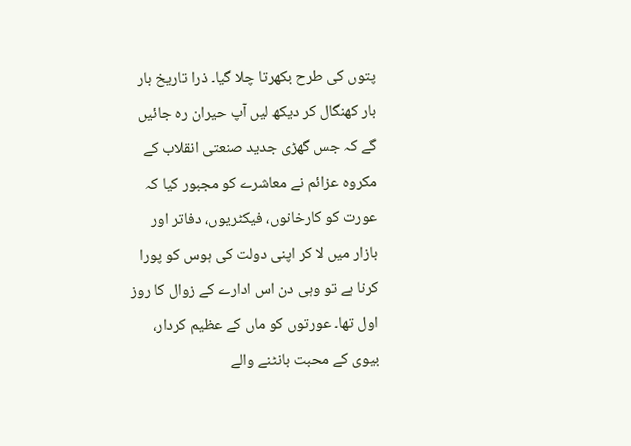پتوں کی طرح بکھرتا چلا گیا۔ ذرا تاریخ بار بار کھنگال کر دیکھ لیں آپ حیران رہ جائیں گے کہ جس گھڑی جدید صنعتی انقلاب کے مکروہ عزائم نے معاشرے کو مجبور کیا کہ عورت کو کارخانوں، فیکٹریوں، دفاتر اور بازار میں لا کر اپنی دولت کی ہوس کو پورا کرنا ہے تو وہی دن اس ادارے کے زوال کا روز اول تھا۔ عورتوں کو ماں کے عظیم کردار، بیوی کے محبت بانٹنے والے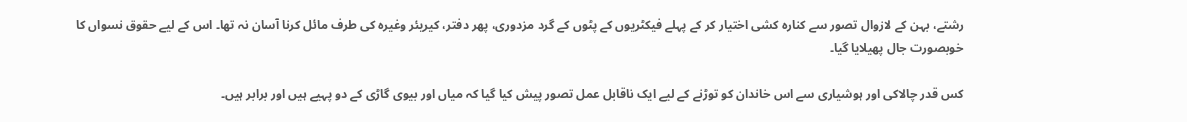رشتے، بہن کے لازوال تصور سے کنارہ کشی اختیار کر کے پہلے فیکٹریوں کے پٹوں کے گرد مزدوری، پھر دفتر، کیریئر وغیرہ کی طرف مائل کرنا آسان نہ تھا۔ اس کے لیے حقوق نسواں کا خوبصورت جال پھیلایا گیا۔

کس قدر چالاکی اور ہوشیاری سے اس خاندان کو توڑنے کے لیے ایک ناقابل عمل تصور پیش کیا گیا کہ میاں اور بیوی گاڑی کے دو پہیے ہیں اور برابر ہیں۔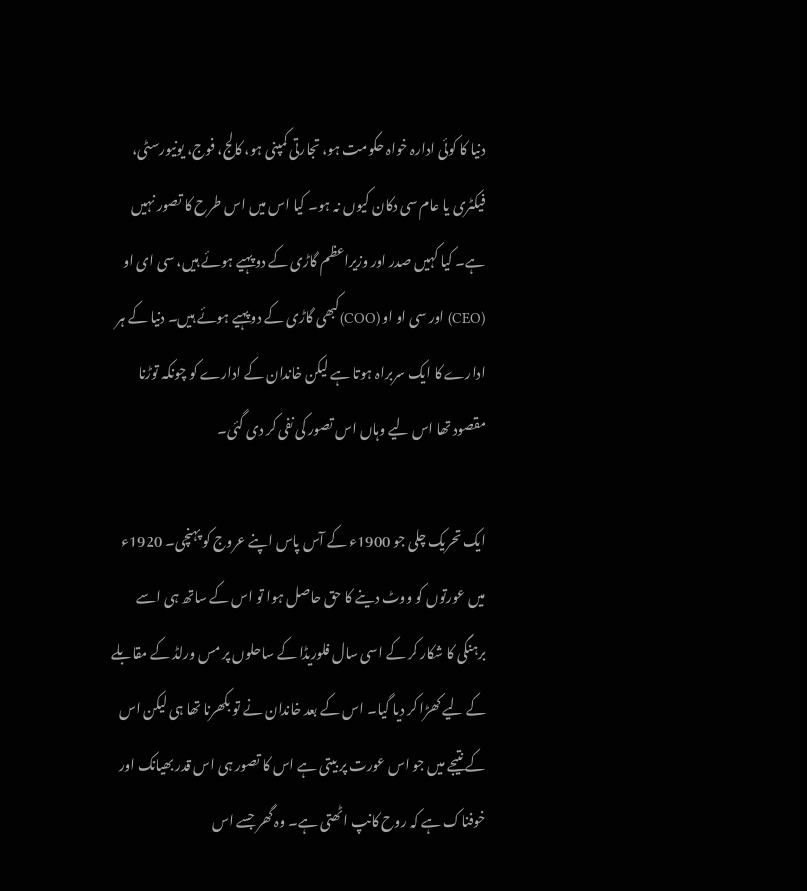دنیا کا کوئی ادارہ خواہ حکومت ہو، تجارتی کمپنی ہو، کالج، فوج، یونیورسٹی، فیکٹری یا عام سی دکان کیوں نہ ہو۔ کیا اس میں اس طرح کا تصور نہیں ہے۔ کیا کہیں صدر اور وزیراعظم گاڑی کے دو پہیے ہوئے ہیں، سی ای او (CEO) اور سی او او (COO)کبھی گاڑی کے دو پہیے ہوئے ہیں۔ دنیا کے ہر ادارے کا ایک سربراہ ہوتا ہے لیکن خاندان کے ادارے کو چونکہ توڑنا مقصود تھا اس لیے وہاں اس تصور کی نفی کر دی گئی۔

ایک تحریک چلی جو 1900ء کے آس پاس اپنے عروج کو پہنچی۔ 1920ء میں عورتوں کو ووٹ دینے کا حق حاصل ہوا تو اس کے ساتھ ہی اسے برہنگی کا شکار کر کے اسی سال فلوریڈا کے ساحلوں پر مس ورلڈ کے مقابلے کے لیے کھڑا کر دیا گیا۔ اس کے بعد خاندان نے تو بکھرنا تھا ہی لیکن اس کے نتیجے میں جو اس عورت پر بیتی ہے اس کا تصور ہی اس قدر بھیانک اور خوفناک ہے کہ روح کانپ اٹھتی ہے۔ وہ گھر جسے اس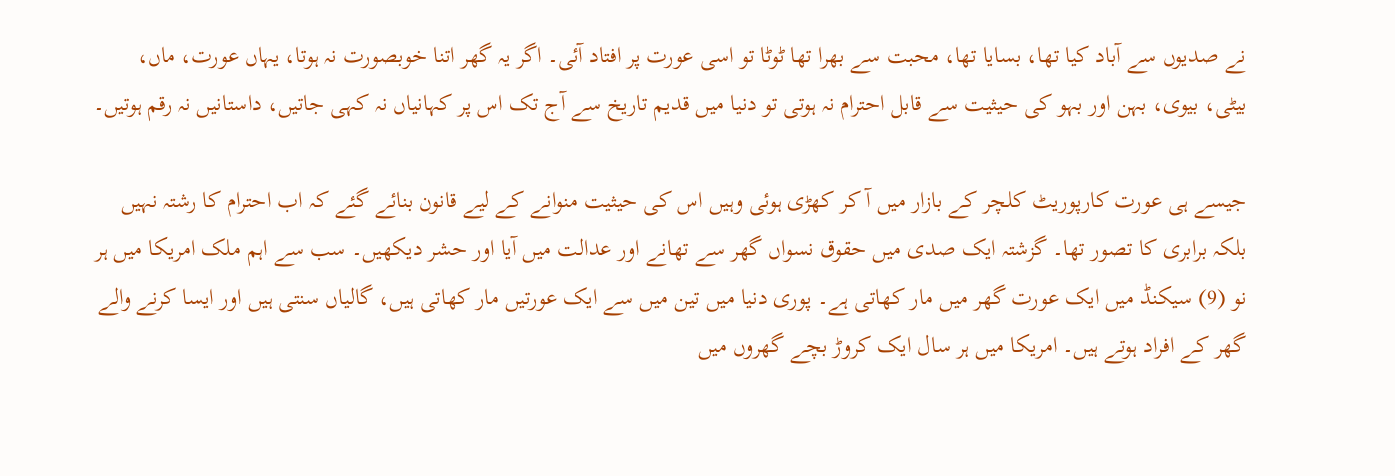نے صدیوں سے آباد کیا تھا، بسایا تھا، محبت سے بھرا تھا ٹوٹا تو اسی عورت پر افتاد آئی۔ اگر یہ گھر اتنا خوبصورت نہ ہوتا، یہاں عورت، ماں، بیٹی، بیوی، بہن اور بہو کی حیثیت سے قابل احترام نہ ہوتی تو دنیا میں قدیم تاریخ سے آج تک اس پر کہانیاں نہ کہی جاتیں، داستانیں نہ رقم ہوتیں۔

جیسے ہی عورت کارپوریٹ کلچر کے بازار میں آ کر کھڑی ہوئی وہیں اس کی حیثیت منوانے کے لیے قانون بنائے گئے کہ اب احترام کا رشتہ نہیں بلکہ برابری کا تصور تھا۔ گزشتہ ایک صدی میں حقوق نسواں گھر سے تھانے اور عدالت میں آیا اور حشر دیکھیں۔ سب سے اہم ملک امریکا میں ہر نو (9) سیکنڈ میں ایک عورت گھر میں مار کھاتی ہے۔ پوری دنیا میں تین میں سے ایک عورتیں مار کھاتی ہیں، گالیاں سنتی ہیں اور ایسا کرنے والے گھر کے افراد ہوتے ہیں۔ امریکا میں ہر سال ایک کروڑ بچے گھروں میں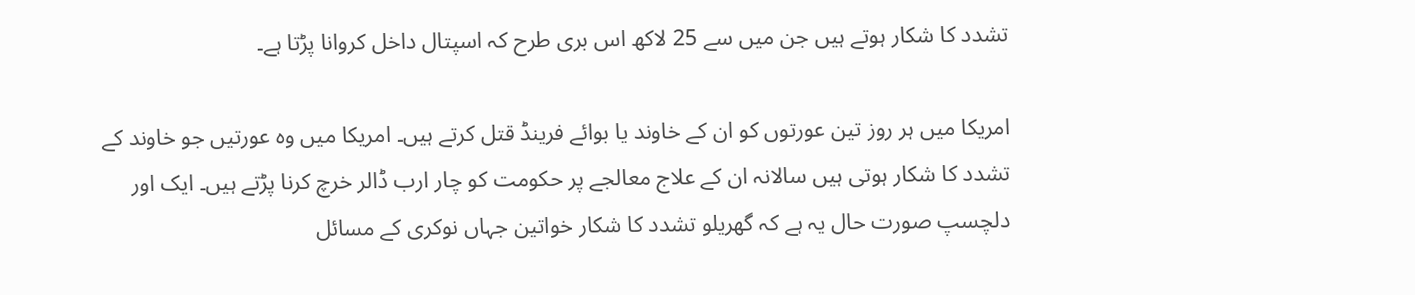تشدد کا شکار ہوتے ہیں جن میں سے 25 لاکھ اس بری طرح کہ اسپتال داخل کروانا پڑتا ہے۔

امریکا میں ہر روز تین عورتوں کو ان کے خاوند یا بوائے فرینڈ قتل کرتے ہیں۔ امریکا میں وہ عورتیں جو خاوند کے تشدد کا شکار ہوتی ہیں سالانہ ان کے علاج معالجے پر حکومت کو چار ارب ڈالر خرچ کرنا پڑتے ہیں۔ ایک اور دلچسپ صورت حال یہ ہے کہ گھریلو تشدد کا شکار خواتین جہاں نوکری کے مسائل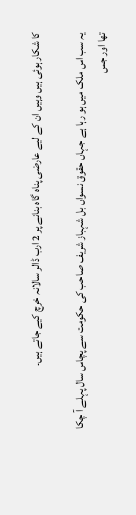کا شکار ہوئی ہیں وہیں ان کے لیے عارضی پناہ گاہ بنانے پر 2 ارب ڈالر سالانہ خرچ کیے جاتے ہیں۔

یہ سب اس ملک میں ہو رہا ہے جہاں حقوق نسواں بل شہباز شریف صاحب کی حکومت سے پچاس سال پہلے آ چکا تھا اور جس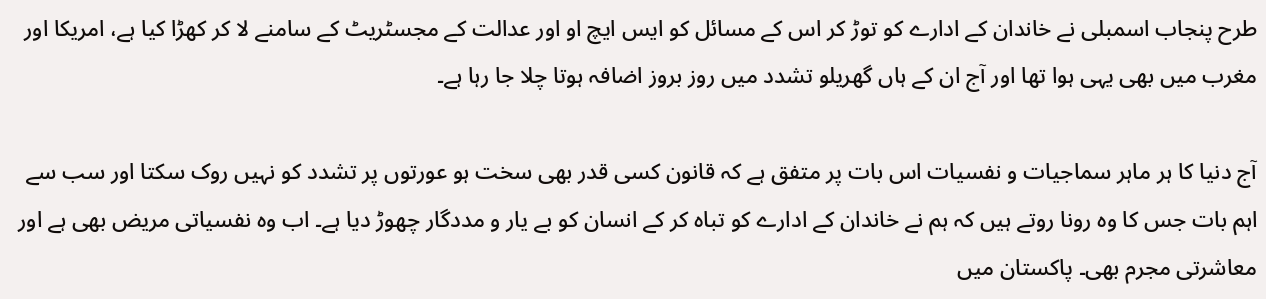طرح پنجاب اسمبلی نے خاندان کے ادارے کو توڑ کر اس کے مسائل کو ایس ایچ او اور عدالت کے مجسٹریٹ کے سامنے لا کر کھڑا کیا ہے، امریکا اور مغرب میں بھی یہی ہوا تھا اور آج ان کے ہاں گھریلو تشدد میں روز بروز اضافہ ہوتا چلا جا رہا ہے۔

آج دنیا کا ہر ماہر سماجیات و نفسیات اس بات پر متفق ہے کہ قانون کسی قدر بھی سخت ہو عورتوں پر تشدد کو نہیں روک سکتا اور سب سے اہم بات جس کا وہ رونا روتے ہیں کہ ہم نے خاندان کے ادارے کو تباہ کر کے انسان کو بے یار و مددگار چھوڑ دیا ہے۔ اب وہ نفسیاتی مریض بھی ہے اور معاشرتی مجرم بھی۔ پاکستان میں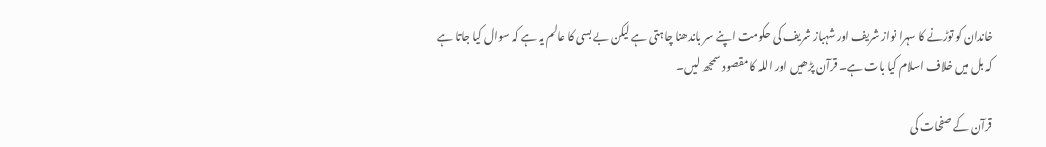خاندان کو توڑنے کا سہرا نواز شریف اور شہباز شریف کی حکومت اپنے سر باندھنا چاہتی ہے لیکن بے بسی کا عالم یہ ہے کہ سوال کیا جاتا ہے کہ بل میں خلاف اسلام کیا بات ہے۔ قرآن پڑھیں اور اللہ کا مقصود سمجھ لیں۔

قرآن کے صفحات کی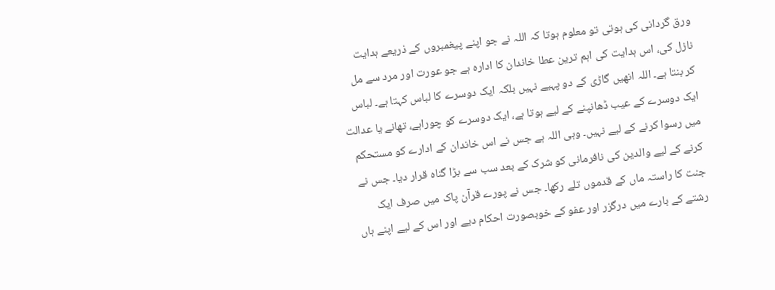ورق گردانی کی ہوتی تو معلوم ہوتا کہ اللہ نے جو اپنے پیغمبروں کے ذریعے ہدایت نازل کی، اس ہدایت کی اہم ترین عطا خاندان کا ادارہ ہے جو عورت اور مرد سے مل کر بنتا ہے۔ اللہ انھیں گاڑی کے دو پہیے نہیں بلکہ ایک دوسرے کا لباس کہتا ہے۔ لباس ایک دوسرے کے عیب ڈھانپنے کے لیے ہوتا ہے، ایک دوسرے کو چوراہے، تھانے یا عدالت میں رسوا کرنے کے لیے نہیں۔ وہی اللہ ہے جس نے اس خاندان کے ادارے کو مستحکم کرنے کے لیے والدین کی نافرمانی کو شرک کے بعد سب سے بڑا گناہ قرار دیا۔ جس نے جنت کا راستہ ماں کے قدموں تلے رکھا۔ جس نے پورے قرآن پاک میں صرف ایک رشتے کے بارے میں درگزر اور عفو کے خوبصورت احکام دیے اور اس کے لیے اپنے ہاں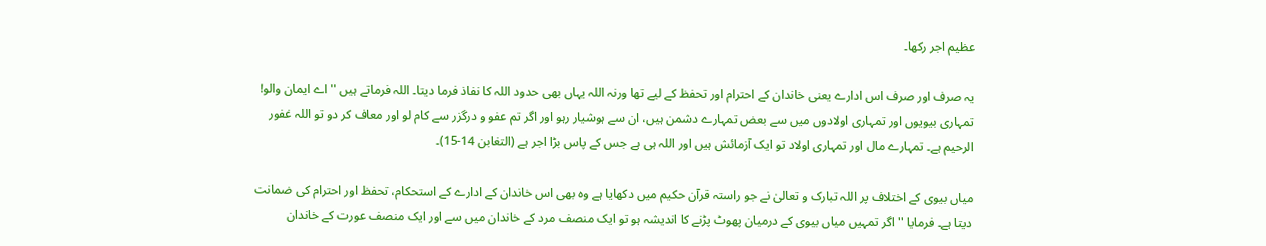عظیم اجر رکھا۔

یہ صرف اور صرف اس ادارے یعنی خاندان کے احترام اور تحفظ کے لیے تھا ورنہ اللہ یہاں بھی حدود اللہ کا نفاذ فرما دیتا۔ اللہ فرماتے ہیں ''اے ایمان والو! تمہاری بیویوں اور تمہاری اولادوں میں سے بعض تمہارے دشمن ہیں، ان سے ہوشیار رہو اور اگر تم عفو و درگزر سے کام لو اور معاف کر دو تو اللہ غفور الرحیم ہے۔ تمہارے مال اور تمہاری اولاد تو ایک آزمائش ہیں اور اللہ ہی ہے جس کے پاس بڑا اجر ہے (التغابن 14-15)۔

میاں بیوی کے اختلاف پر اللہ تبارک و تعالیٰ نے جو راستہ قرآن حکیم میں دکھایا ہے وہ بھی اس خاندان کے ادارے کے استحکام، تحفظ اور احترام کی ضمانت دیتا ہے۔ فرمایا ''اگر تمہیں میاں بیوی کے درمیان پھوٹ پڑنے کا اندیشہ ہو تو ایک منصف مرد کے خاندان میں سے اور ایک منصف عورت کے خاندان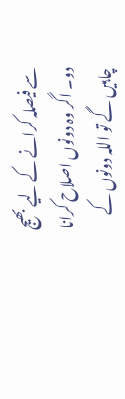سے فیصلہ کرانے کے لیے بھیج دو۔ اگر وہ دونوں اصلاح کرانا چاہیں گے تو اللہ دونوں کے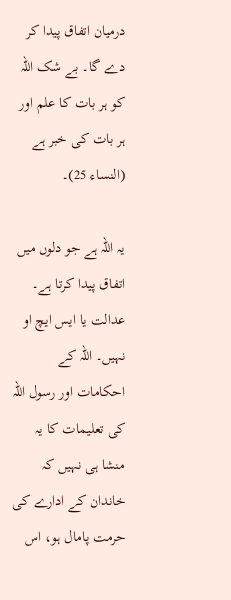درمیان اتفاق پیدا کر دے گا۔ بے شک اللہ کو ہر بات کا علم اور ہر بات کی خبر ہے (النساء 25)۔

یہ اللہ ہے جو دلوں میں اتفاق پیدا کرتا ہے۔ عدالت یا ایس ایچ او نہیں۔ اللہ کے احکامات اور رسول اللہ کی تعلیمات کا یہ منشا ہی نہیں کہ خاندان کے ادارے کی حرمت پامال ہو، اس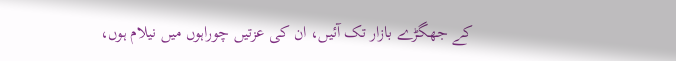کے جھگڑے بازار تک آئیں، ان کی عزتیں چوراہوں میں نیلام ہوں،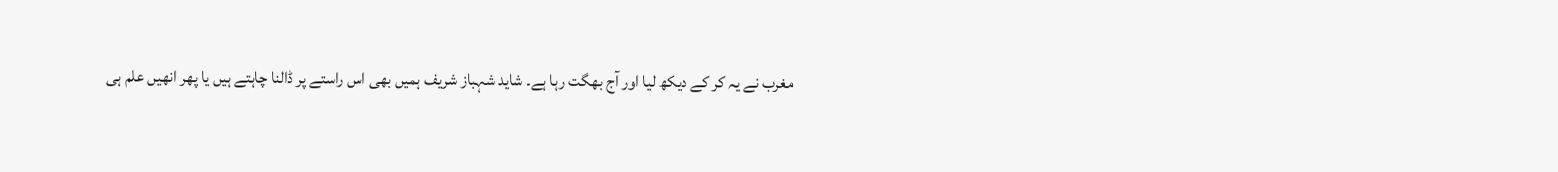مغرب نے یہ کر کے دیکھ لیا اور آج بھگت رہا ہے۔ شاید شہباز شریف ہمیں بھی اس راستے پر ڈالنا چاہتے ہیں یا پھر انھیں علم ہی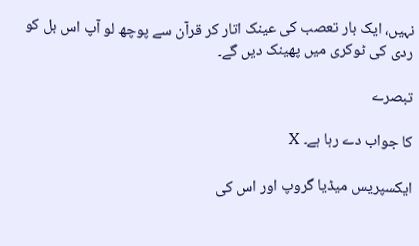نہیں، ایک بار تعصب کی عینک اتار کر قرآن سے پوچھ لو آپ اس بل کو ردی کی ٹوکری میں پھینک دیں گے۔

تبصرے

کا جواب دے رہا ہے۔ X

ایکسپریس میڈیا گروپ اور اس کی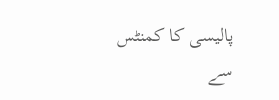پالیسی کا کمنٹس سے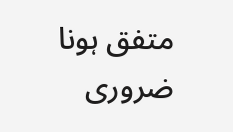متفق ہونا ضروری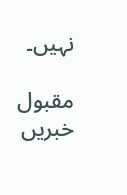نہیں۔

مقبول خبریں